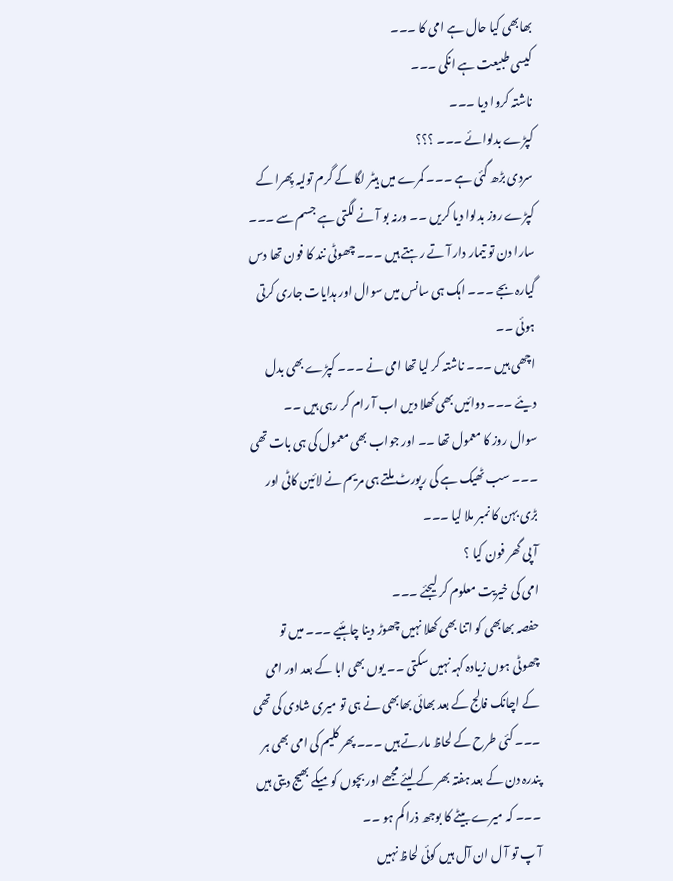بھابھی کیا حال ہے امی کا ۔۔۔
کیسی طبیعت ہے انکی ۔۔۔
ناشتہ کروا دیا ۔۔۔
کپڑے بدلوائے ۔۔۔ ؟؟؟
سردی بڑھ گئی ہے ۔۔۔ کمرے میں ہیٹر لگا کے گرم تولیہ پِھرا کے کپڑے روز بدلوا دیا کریں ۔۔ ورنہ بو آ نے لگتی ہے جسم سے ۔۔۔ سارا دن تو تیمار دار آ تے رہتے ہیں ۔۔۔ چھوٹی نند کا فون تھا دس گیارہ بجے ۔۔۔ اہک ہی سانس میں سوال اور ہدایات جاری کرتی ہوئی ۔۔
اچھی ہیں ۔۔۔ ناشتہ کر لیا تھا امی نے ۔۔۔ کپڑے بھی بدل دیئے ۔۔۔ دوائیں بھی کھلا دیں اب آ رام کر رہی ہیں ۔۔
سوال روز کا معمول تھا ۔۔ اور جواب بھی معمول کی ہی بات تھی ۔۔۔ سب ٹھیک ہے کی رپورٹ ملتے ہی مریم نے لائین کاٹی اور بڑی بہن کا نمبر ملا لیا ۔۔۔
آ پی گھر فون کیا ؟
امی کی خیریت معلوم کر لیجئے ۔۔۔
حفصہ بھابھی کو اتنا بھی کھلا نہیں چھوڑ دینا چاہئیے ۔۔۔ میں تو چھوٹی ہوں زیادہ کہہ نہیں سکتی ۔۔ یوں بھی ابا کے بعد اور امی کے اچانک فالج کے بعد بھائی بھابھی نے ہی تو میری شادی کی تھی ۔۔۔ کئی طرح کے لحاظ مارتے ہیں ۔۔۔ پھر کلیم کی امی بھی ہر پندرہ دن کے بعد ہفتہ بھر کے لیئے مجھے اور بچوں کومیکے بھیج دیتی ہیں ۔۔۔ کہ میرے بیٹے کا بوجھ ذرا کم ہو ۔۔
آ پ تو آ ل ان آل ہیں کوئی لحاظ نہیں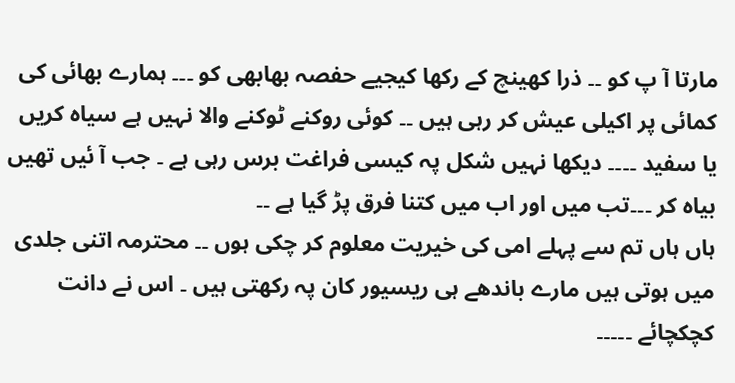مارتا آ پ کو ۔۔ ذرا کھینچ کے رکھا کیجیے حفصہ بھابھی کو ۔۔۔ ہمارے بھائی کی کمائی پر اکیلی عیش کر رہی ہیں ۔۔ کوئی روکنے ٹوکنے والا نہیں ہے سیاہ کریں یا سفید ۔۔۔۔ دیکھا نہیں شکل پہ کیسی فراغت برس رہی ہے ۔ جب آ ئیں تھیں بیاہ کر ۔۔۔تب میں اور اب میں کتنا فرق پڑ گیا ہے ۔۔
ہاں ہاں تم سے پہلے امی کی خیریت معلوم کر چکی ہوں ۔۔ محترمہ اتنی جلدی میں ہوتی ہیں مارے باندھے ہی ریسیور کان پہ رکھتی ہیں ۔ اس نے دانت کچکچائے ۔۔۔۔۔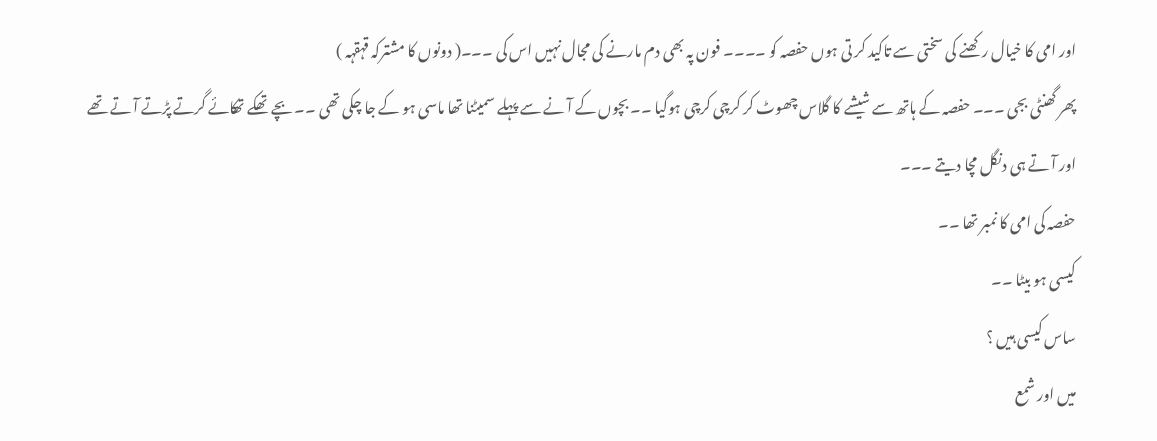اور امی کا خیال رکھنے کی سختی سے تاکید کر تی ہوں حفصہ کو ۔۔۔۔ فون پہ بھی دم مارنے کی مجال نہیں اس کی ۔۔۔( دونوں کا مشترکہ قہقہہ )
پھر گھنٹی بجی ۔۔۔ حفصہ کے ہاتھ سے شیشے کا گلاس چھوٹ کر کرچی کرچی ہوگیا ۔۔ بچوں کے آ نے سے پہلے سمیٹنا تھا ماسی ہو کے جا چکی تھی ۔۔ بچے تھکے تھکائے گرتے پڑتے آ تے تھے اور آ تے ہی دنگل مچا دیتے ۔۔۔
حفصہ کی امی کا نمبر تھا ۔۔
کیسی ہو بیٹا ۔۔
ساس کیسی ہیں ؟
میں اور شمع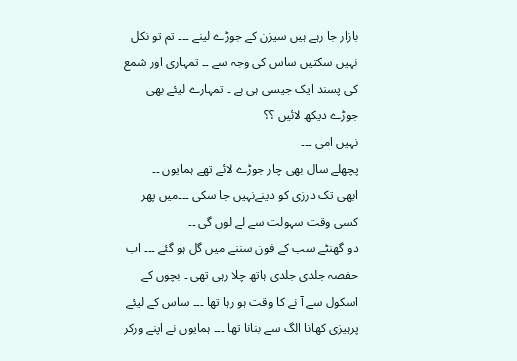بازار جا رہے ہیں سیزن کے جوڑے لینے ۔۔۔ تم تو نکل نہیں سکتیں ساس کی وجہ سے ۔۔ تمہاری اور شمع کی پسند ایک جیسی ہی ہے ۔ تمہارے لیئے بھی جوڑے دیکھ لائیں ؟؟
نہیں امی ۔۔۔
پچھلے سال بھی چار جوڑے لائے تھے ہمایوں ۔۔
ابھی تک درزی کو دینےنہیں جا سکی ۔۔۔میں پھر کسی وقت سہولت سے لے لوں گی ۔۔
دو گھنٹے سب کے فون سننے میں گل ہو گئے ۔۔۔ اب حفصہ جلدی جلدی ہاتھ چلا رہی تھی ۔ بچوں کے اسکول سے آ نے کا وقت ہو رہا تھا ۔۔۔ ساس کے لیئے پرہیزی کھانا الگ سے بنانا تھا ۔۔۔ ہمایوں نے اپنے ورکر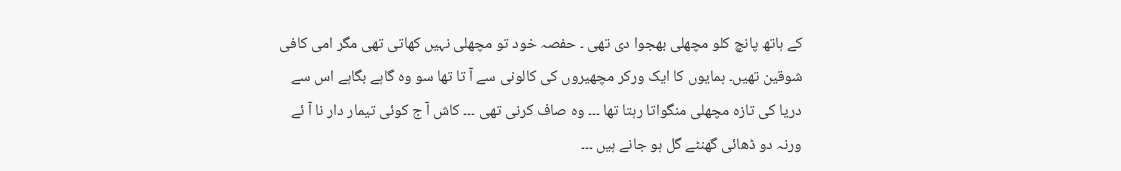کے ہاتھ پانچ کلو مچھلی بھجوا دی تھی ۔ حفصہ خود تو مچھلی نہیں کھاتی تھی مگر امی کافی شوقین تھیں۔ ہمایوں کا ایک ورکر مچھیروں کی کالونی سے آ تا تھا سو وہ گاہے بگاہے اس سے دریا کی تازہ مچھلی منگواتا رہتا تھا ۔۔۔ وہ صاف کرنی تھی ۔۔۔ کاش آ ج کوئی تیمار دار نا آ ئے ورنہ دو ڈھائی گھنٹے گل ہو جانے ہیں ۔۔۔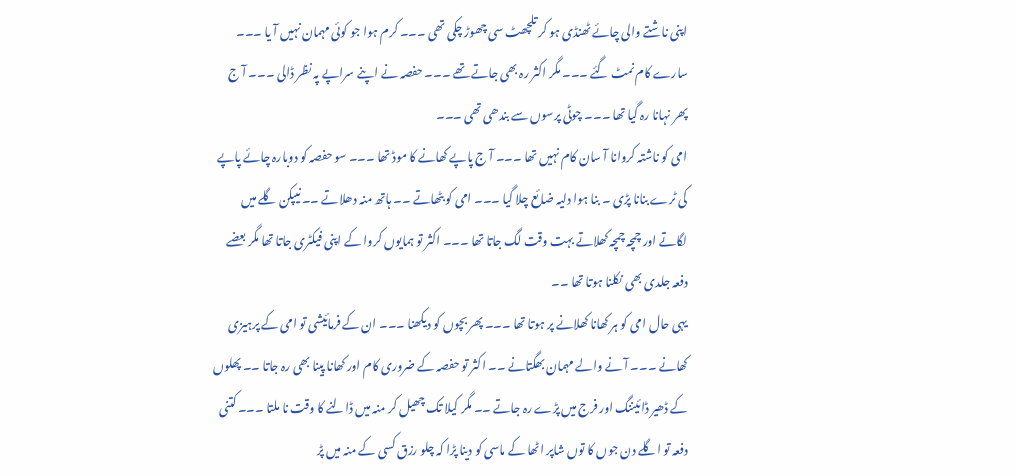اپنی ناشتے والی چائے ٹھنڈی ہو کر تلچھٹ سی چھوڑ چکی تھی ۔۔۔ کرم ہوا جو کوئی مہمان نہیں آ یا ۔۔۔ سارے کام نمٹ گئے ۔۔۔ مگر اکثر رہ بھی جاتے تھے ۔۔۔ حفصہ نے اپنے سراپے پہ نظر ڈالی ۔۔۔ آ ج پھر نہانا رہ گیا تھا ۔۔۔ چوٹی پرسوں سے بندھی تھی ۔۔۔
امی کو ناشتہ کروانا آ سان کام نہیں تھا ۔۔۔ آ ج پاپے کھانے کا موڈ تھا ۔۔۔ سو حفصہ کو دوبارہ چائے پاپے کی ٹرے بنانا پڑی ۔ بنا ہوا دلیہ ضائع چلا گیا ۔۔۔ امی کو بٹھاتے ۔۔ ہاتھ منہ دھلاتے ۔۔ نیپکن گلے میں لگاتے اور چمچہ چمچہ کھلاتے بہت وقت لگ جاتا تھا ۔۔۔ اکثر تو ہمایوں کروا کے اپنی فیکٹری جاتا تھا مگر بعضے دفعہ جلدی بھی نکلنا ہوتا تھا ۔۔
یہی حال امی کو ہر کھانا کھلانے پر ہوتا تھا ۔۔۔ پھر بچوں کو دیکھنا ۔۔۔ ان کے فرمائیشی تو امی کے پرہیزی کھانے ۔۔۔ آ نے والے مہمان بھگتانے ۔۔ اکثر تو حفصہ کے ضروری کام اور کھانا پینا بھی رہ جاتا ۔۔ پھلوں کے ڈھیر ڈائیننگ اور فرج میں پڑے رہ جاتے ۔۔ مگر کیلا تک چھیل کر منہ میں ڈالنے کا وقت نا ملتا ۔۔۔ کتنی دفعہ تو اگلے دن جوں کا توں شاپر اٹھا کے ماسی کو دینا پڑا کہ چلو رزق کسی کے منہ میں پڑ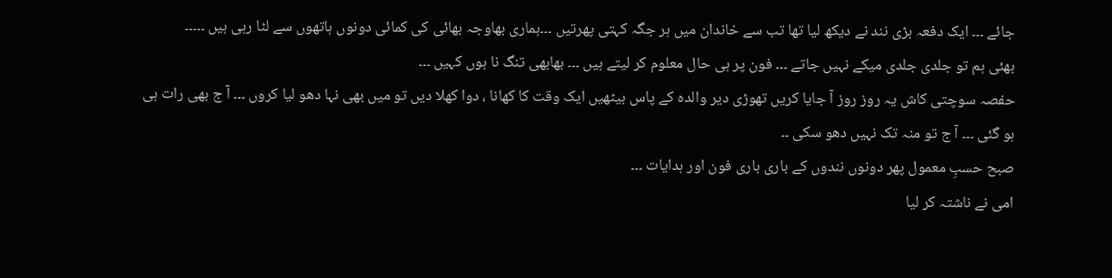جائے ۔۔۔ ایک دفعہ بڑی نند نے دیکھ لیا تھا تب سے خاندان میں ہر جگہ کہتی پھرتیں ۔۔۔ہماری بھاوجہ بھائی کی کمائی دونوں ہاتھوں سے لٹا رہی ہیں ۔۔۔۔۔
بھئی ہم تو جلدی جلدی میکے نہیں جاتے ۔۔۔ فون پر ہی حال معلوم کر لیتے ہیں ۔۔۔ بھابھی تنگ نا ہوں کہیں ۔۔۔
حفصہ سوچتی کاش یہ روز روز آ جایا کریں تھوڑی دیر والدہ کے پاس بیٹھیں ایک وقت کا کھانا ، دوا کھلا دیں تو میں بھی نہا دھو لیا کروں ۔۔۔ آ ج بھی رات ہی ہو گئی ۔۔۔ آ ج تو منہ تک نہیں دھو سکی ۔۔
صبح حسبِ معمول پھر دونوں نندوں کے باری باری فون اور ہدایات ۔۔۔
امی نے ناشتہ کر لیا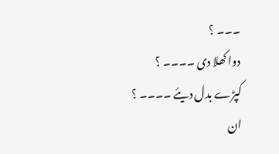۔۔۔ ؟
دوا کھلا دی ۔۔۔۔ ؟
کپڑے بدل دیئے ۔۔۔۔ ؟
ان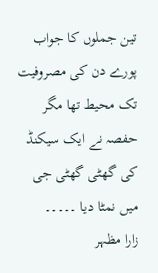تین جملوں کا جواب پورے دن کی مصروفیت تک محیط تھا مگر حفصہ نے ایک سیکنڈ کی گھٹی گھٹی جی میں نمٹا دیا ۔۔۔۔۔
زارا مظہر